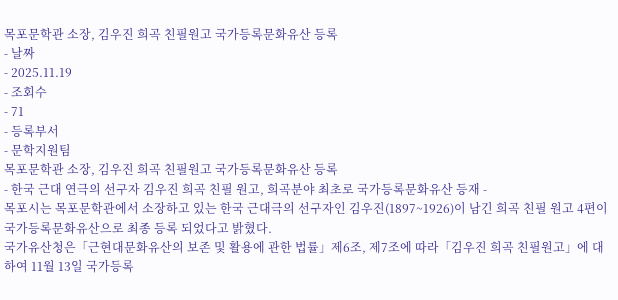목포문학관 소장, 김우진 희곡 친필원고 국가등록문화유산 등록
- 날짜
- 2025.11.19
- 조회수
- 71
- 등록부서
- 문학지원팀
목포문학관 소장, 김우진 희곡 친필원고 국가등록문화유산 등록
- 한국 근대 연극의 선구자 김우진 희곡 친필 원고, 희곡분야 최초로 국가등록문화유산 등재 -
목포시는 목포문학관에서 소장하고 있는 한국 근대극의 선구자인 김우진(1897~1926)이 남긴 희곡 친필 원고 4편이 국가등록문화유산으로 최종 등록 되었다고 밝혔다.
국가유산청은「근현대문화유산의 보존 및 활용에 관한 법률」제6조, 제7조에 따라「김우진 희곡 친필원고」에 대하여 11월 13일 국가등록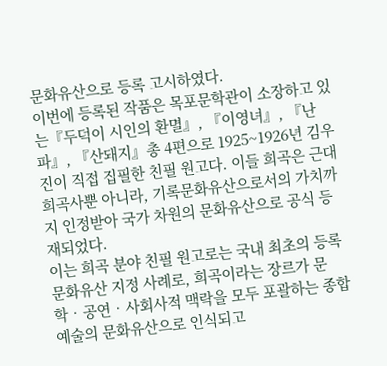문화유산으로 등록 고시하였다.
이번에 등록된 작품은 목포문학관이 소장하고 있는『두덕이 시인의 환멸』, 『이영녀』, 『난파』, 『산돼지』총 4편으로 1925~1926년 김우진이 직접 집필한 친필 원고다. 이들 희곡은 근대 희곡사뿐 아니라, 기록문화유산으로서의 가치까지 인정받아 국가 차원의 문화유산으로 공식 등재되었다.
이는 희곡 분야 친필 원고로는 국내 최초의 등록문화유산 지정 사례로, 희곡이라는 장르가 문학‧공연‧사회사적 맥락을 모두 포괄하는 종합 예술의 문화유산으로 인식되고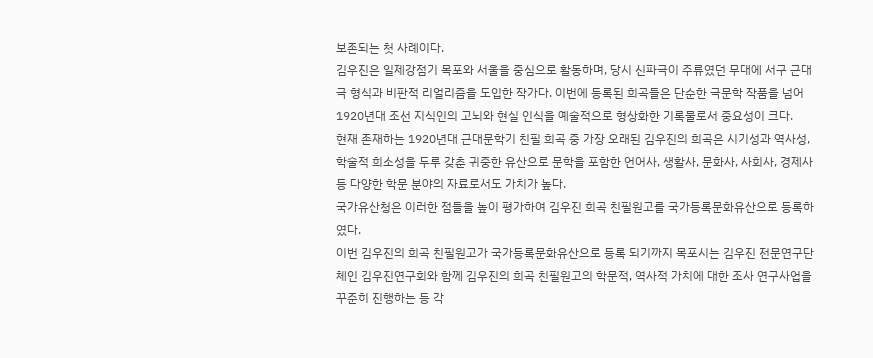보존되는 첫 사례이다.
김우진은 일제강점기 목포와 서울을 중심으로 활동하며, 당시 신파극이 주류였던 무대에 서구 근대극 형식과 비판적 리얼리즘을 도입한 작가다. 이번에 등록된 희곡들은 단순한 극문학 작품을 넘어 1920년대 조선 지식인의 고뇌와 현실 인식을 예술적으로 형상화한 기록물로서 중요성이 크다.
현재 존재하는 1920년대 근대문학기 친필 희곡 중 가장 오래된 김우진의 희곡은 시기성과 역사성, 학술적 희소성을 두루 갖춘 귀중한 유산으로 문학을 포함한 언어사, 생활사, 문화사, 사회사, 경제사 등 다양한 학문 분야의 자료로서도 가치가 높다.
국가유산청은 이러한 점들을 높이 평가하여 김우진 희곡 친필원고를 국가등록문화유산으로 등록하였다.
이번 김우진의 희곡 친필원고가 국가등록문화유산으로 등록 되기까지 목포시는 김우진 전문연구단체인 김우진연구회와 함께 김우진의 희곡 친필원고의 학문적, 역사적 가치에 대한 조사 연구사업을 꾸준히 진행하는 등 각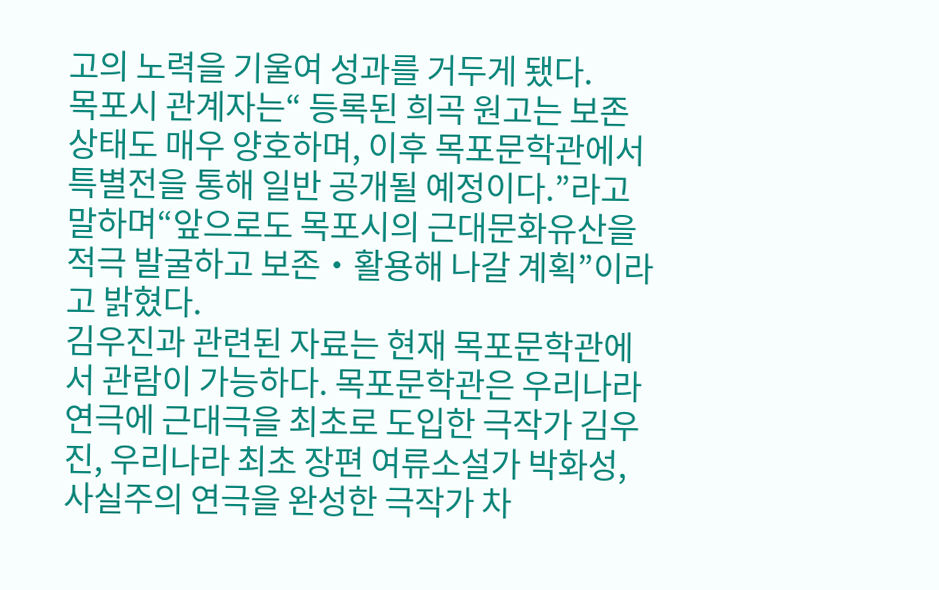고의 노력을 기울여 성과를 거두게 됐다.
목포시 관계자는“ 등록된 희곡 원고는 보존 상태도 매우 양호하며, 이후 목포문학관에서 특별전을 통해 일반 공개될 예정이다.”라고 말하며“앞으로도 목포시의 근대문화유산을 적극 발굴하고 보존‧활용해 나갈 계획”이라고 밝혔다.
김우진과 관련된 자료는 현재 목포문학관에서 관람이 가능하다. 목포문학관은 우리나라 연극에 근대극을 최초로 도입한 극작가 김우진, 우리나라 최초 장편 여류소설가 박화성, 사실주의 연극을 완성한 극작가 차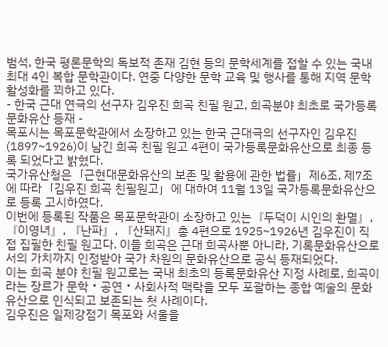범석, 한국 평론문학의 독보적 존재 김현 등의 문학세계를 접할 수 있는 국내 최대 4인 복합 문학관이다. 연중 다양한 문학 교육 및 행사를 통해 지역 문학 활성화를 꾀하고 있다.
- 한국 근대 연극의 선구자 김우진 희곡 친필 원고, 희곡분야 최초로 국가등록문화유산 등재 -
목포시는 목포문학관에서 소장하고 있는 한국 근대극의 선구자인 김우진(1897~1926)이 남긴 희곡 친필 원고 4편이 국가등록문화유산으로 최종 등록 되었다고 밝혔다.
국가유산청은「근현대문화유산의 보존 및 활용에 관한 법률」제6조, 제7조에 따라「김우진 희곡 친필원고」에 대하여 11월 13일 국가등록문화유산으로 등록 고시하였다.
이번에 등록된 작품은 목포문학관이 소장하고 있는『두덕이 시인의 환멸』, 『이영녀』, 『난파』, 『산돼지』총 4편으로 1925~1926년 김우진이 직접 집필한 친필 원고다. 이들 희곡은 근대 희곡사뿐 아니라, 기록문화유산으로서의 가치까지 인정받아 국가 차원의 문화유산으로 공식 등재되었다.
이는 희곡 분야 친필 원고로는 국내 최초의 등록문화유산 지정 사례로, 희곡이라는 장르가 문학‧공연‧사회사적 맥락을 모두 포괄하는 종합 예술의 문화유산으로 인식되고 보존되는 첫 사례이다.
김우진은 일제강점기 목포와 서울을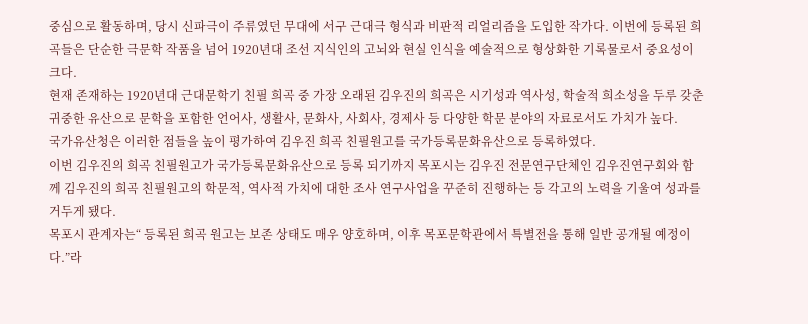중심으로 활동하며, 당시 신파극이 주류였던 무대에 서구 근대극 형식과 비판적 리얼리즘을 도입한 작가다. 이번에 등록된 희곡들은 단순한 극문학 작품을 넘어 1920년대 조선 지식인의 고뇌와 현실 인식을 예술적으로 형상화한 기록물로서 중요성이 크다.
현재 존재하는 1920년대 근대문학기 친필 희곡 중 가장 오래된 김우진의 희곡은 시기성과 역사성, 학술적 희소성을 두루 갖춘 귀중한 유산으로 문학을 포함한 언어사, 생활사, 문화사, 사회사, 경제사 등 다양한 학문 분야의 자료로서도 가치가 높다.
국가유산청은 이러한 점들을 높이 평가하여 김우진 희곡 친필원고를 국가등록문화유산으로 등록하였다.
이번 김우진의 희곡 친필원고가 국가등록문화유산으로 등록 되기까지 목포시는 김우진 전문연구단체인 김우진연구회와 함께 김우진의 희곡 친필원고의 학문적, 역사적 가치에 대한 조사 연구사업을 꾸준히 진행하는 등 각고의 노력을 기울여 성과를 거두게 됐다.
목포시 관계자는“ 등록된 희곡 원고는 보존 상태도 매우 양호하며, 이후 목포문학관에서 특별전을 통해 일반 공개될 예정이다.”라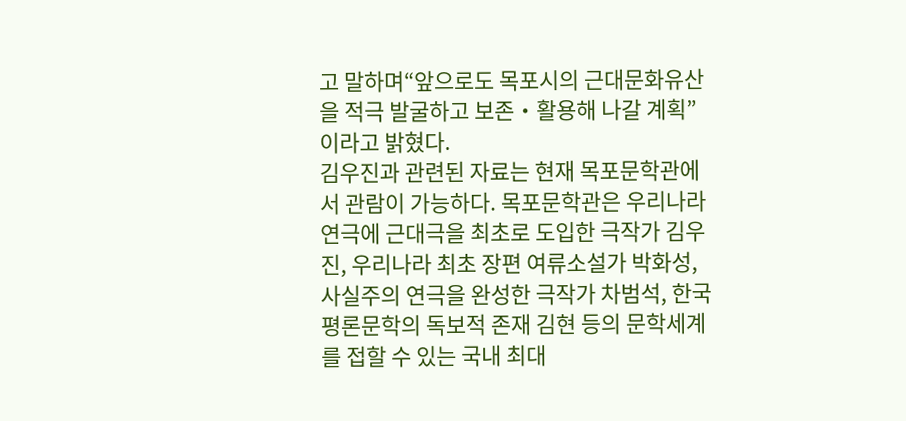고 말하며“앞으로도 목포시의 근대문화유산을 적극 발굴하고 보존‧활용해 나갈 계획”이라고 밝혔다.
김우진과 관련된 자료는 현재 목포문학관에서 관람이 가능하다. 목포문학관은 우리나라 연극에 근대극을 최초로 도입한 극작가 김우진, 우리나라 최초 장편 여류소설가 박화성, 사실주의 연극을 완성한 극작가 차범석, 한국 평론문학의 독보적 존재 김현 등의 문학세계를 접할 수 있는 국내 최대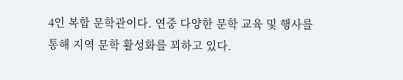4인 복합 문학관이다. 연중 다양한 문학 교육 및 행사를 통해 지역 문학 활성화를 꾀하고 있다.